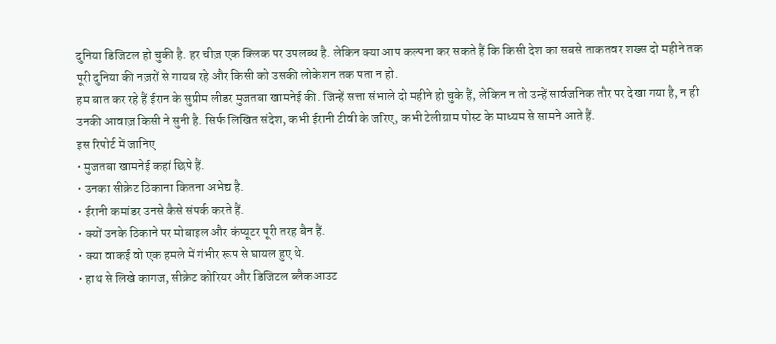दुनिया डिजिटल हो चुकी है. हर चीज़ एक क्लिक पर उपलब्ध है. लेकिन क्या आप कल्पना कर सकते हैं कि किसी देश का सबसे ताकतवर शख्स दो महीने तक पूरी दुनिया की नज़रों से गायब रहे और किसी को उसकी लोकेशन तक पता न हो.
हम बात कर रहे हैं ईरान के सुप्रीम लीडर मुजतबा खामनेई की. जिन्हें सत्ता संभाले दो महीने हो चुके हैं, लेकिन न तो उन्हें सार्वजनिक तौर पर देखा गया है, न ही उनकी आवाज़ किसी ने सुनी है. सिर्फ लिखित संदेश, कभी ईरानी टीवी के जरिए, कभी टेलीग्राम पोस्ट के माध्यम से सामने आते हैं.
इस रिपोर्ट में जानिए
• मुजतबा खामनेई कहां छिपे हैं.
• उनका सीक्रेट ठिकाना कितना अभेद्य है.
• ईरानी कमांडर उनसे कैसे संपर्क करते हैं.
• क्यों उनके ठिकाने पर मोबाइल और कंप्यूटर पूरी तरह बैन हैं.
• क्या वाकई वो एक हमले में गंभीर रूप से घायल हुए थे.
• हाथ से लिखे कागज, सीक्रेट कोरियर और डिजिटल ब्लैकआउट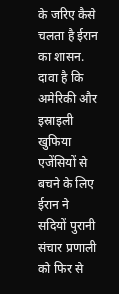के जरिए कैसे चलता है ईरान का शासन.
दावा है कि अमेरिकी और इस्राइली खुफिया एजेंसियों से बचने के लिए ईरान ने सदियों पुरानी संचार प्रणाली को फिर से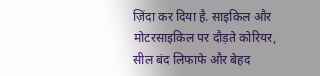ज़िंदा कर दिया है. साइकिल और मोटरसाइकिल पर दौड़ते कोरियर, सील बंद लिफाफे और बेहद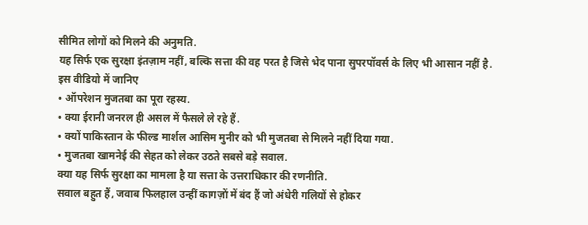सीमित लोगों को मिलने की अनुमति.
यह सिर्फ एक सुरक्षा इंतज़ाम नहीं, बल्कि सत्ता की वह परत है जिसे भेद पाना सुपरपॉवर्स के लिए भी आसान नहीं है.
इस वीडियो में जानिए
• ऑपरेशन मुजतबा का पूरा रहस्य.
• क्या ईरानी जनरल ही असल में फैसले ले रहे हैं.
• क्यों पाकिस्तान के फील्ड मार्शल आसिम मुनीर को भी मुजतबा से मिलने नहीं दिया गया.
• मुजतबा खामनेई की सेहत को लेकर उठते सबसे बड़े सवाल.
क्या यह सिर्फ सुरक्षा का मामला है या सत्ता के उत्तराधिकार की रणनीति.
सवाल बहुत हैं, जवाब फिलहाल उन्हीं कागज़ों में बंद हैं जो अंधेरी गलियों से होकर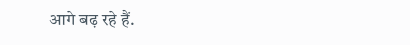आगे बढ़ रहे हैं.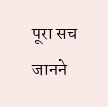पूरा सच जानने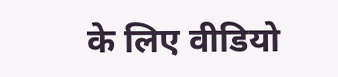के लिए वीडियो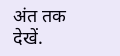अंत तक देखें.